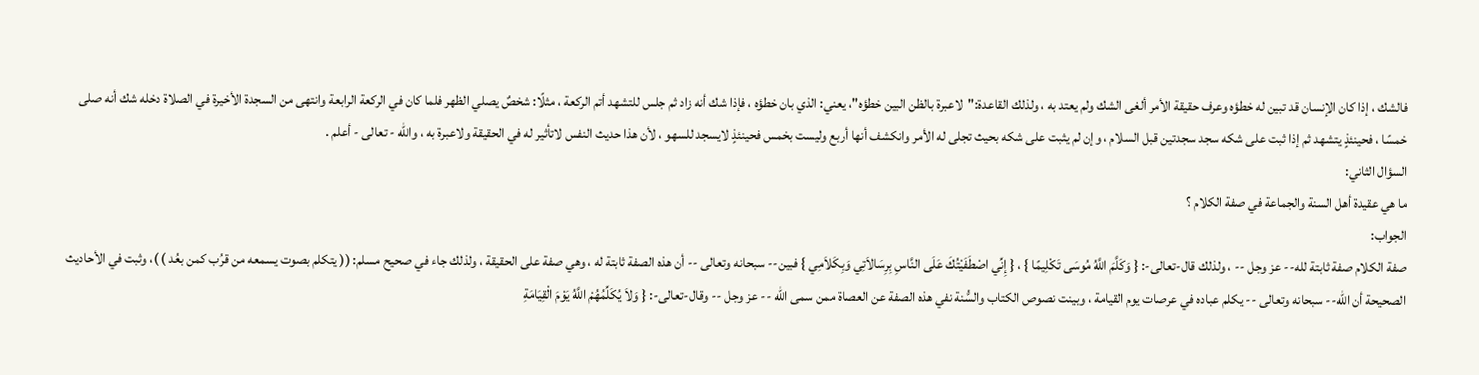فالشك ، إذا كان الإنسان قد تبين له خطؤه وعرف حقيقة الأمر ألغى الشك ولم يعتد به ، ولذلك القاعدة:"لاعبرة بالظن البين خطؤه"، يعني: الذي بان خطؤه ، فإذا شك أنه زاد ثم جلس للتشهد أتم الركعة ، مثلًا: شخصٌ يصلي الظهر فلما كان في الركعة الرابعة وانتهى من السجدة الأخيرة في الصلاة دخله شك أنه صلى خمسًا ، فحينئذٍ يتشهد ثم إذا ثبت على شكه سجد سجدتين قبل السلام ، وإن لم يثبت على شكه بحيث تجلى له الأمر وانكشف أنها أربع وليست بخمس فحينئذٍ لايسجد للسهو ، لأن هذا حديث النفس لاتأثير له في الحقيقة ولاعبرة به ، والله - تعالى - أعلم .
السؤال الثاني:
ما هي عقيدة أهل السنة والجماعة في صفة الكلام ؟
الجواب:
صفة الكلام صفة ثابتة لله-- عز وجل -- ، ولذلك قال-تعالى-: { وَكَلَّمَ اللَّهُ مُوسَى تَكْلِيمًا } ، { إِنِّي اصْطَفَيْتُكَ عَلَى النَّاسِ بِرِسَالاَتِي وَبِكَلاَمِي } فبين-- سبحانه وتعالى -- أن هذه الصفة ثابتة له ، وهي صفة على الحقيقة ، ولذلك جاء في صحيح مسلم: (( يتكلم بصوت يسمعه من قرُب كمن بعُد ) )، وثبت في الأحاديث الصحيحة أن الله-- سبحانه وتعالى -- يكلم عباده في عرصات يوم القيامة ، وبينت نصوص الكتاب والسُّنة نفي هذه الصفة عن العصاة ممن سمى الله -- عز وجل -- وقال-تعالى-: { وَلاَ يُكَلِّمُهُمْ اللَّهُ يَوْمَ الْقِيَامَةِ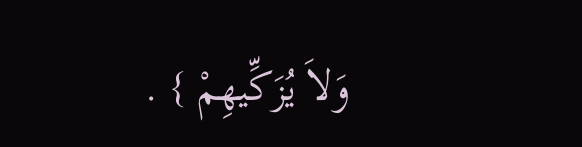وَلاَ يُزَكِّيهِمْ } .